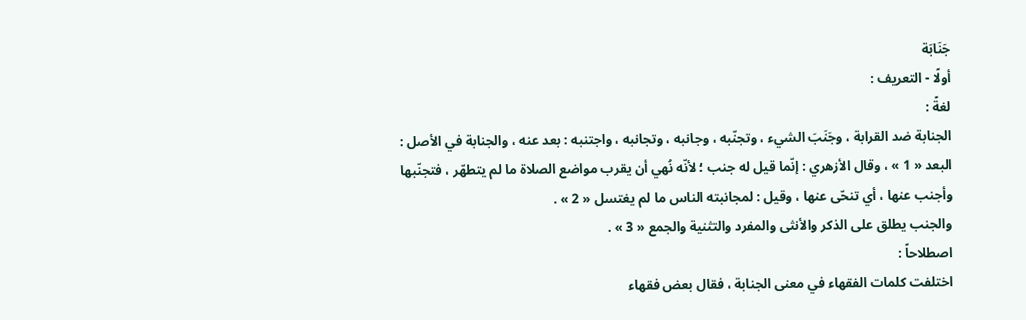جَنَابَة
أولًا - التعريف :
لغةً :
الجنابة ضد القرابة ، وجَنَبَ الشيء ، وتجنّبه ، وجانبه ، وتجانبه ، واجتنبه : بعد عنه ، والجنابة في الأصل : البعد « 1 » ، وقال الأزهري : إنّما قيل له جنب ؛ لأنّه نُهي أن يقرب مواضع الصلاة ما لم يتطهّر ، فتجنّبها وأجنب عنها ، أي تنحّى عنها ، وقيل : لمجانبته الناس ما لم يغتسل « 2 » .
والجنب يطلق على الذكر والأنثى والمفرد والتثنية والجمع « 3 » .
اصطلاحاً :
اختلفت كلمات الفقهاء في معنى الجنابة ، فقال بعض فقهاء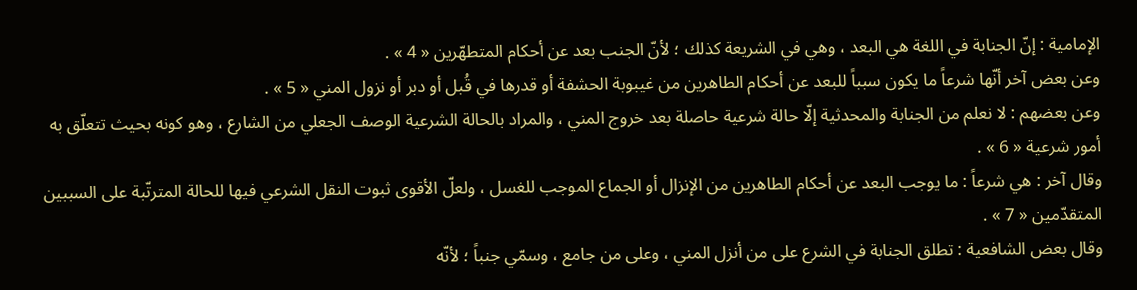الإمامية : إنّ الجنابة في اللغة هي البعد ، وهي في الشريعة كذلك ؛ لأنّ الجنب بعد عن أحكام المتطهّرين « 4 » .
وعن بعض آخر أنّها شرعاً ما يكون سبباً للبعد عن أحكام الطاهرين من غيبوبة الحشفة أو قدرها في قُبل أو دبر أو نزول المني « 5 » .
وعن بعضهم : لا نعلم من الجنابة والمحدثية إلّا حالة شرعية حاصلة بعد خروج المني ، والمراد بالحالة الشرعية الوصف الجعلي من الشارع ، وهو كونه بحيث تتعلّق به أمور شرعية « 6 » .
وقال آخر : هي شرعاً : ما يوجب البعد عن أحكام الطاهرين من الإنزال أو الجماع الموجب للغسل ، ولعلّ الأقوى ثبوت النقل الشرعي فيها للحالة المترتّبة على السببين المتقدّمين « 7 » .
وقال بعض الشافعية : تطلق الجنابة في الشرع على من أنزل المني ، وعلى من جامع ، وسمّي جنباً ؛ لأنّه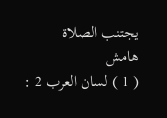يجتنب الصلاة
هامش
( 1 ) لسان العرب 2 :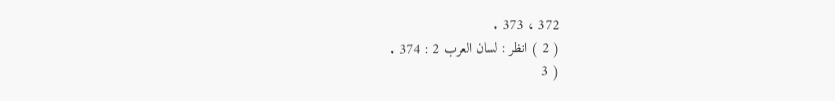372 ، 373 .
( 2 ) انظر : لسان العرب 2 : 374 .
( 3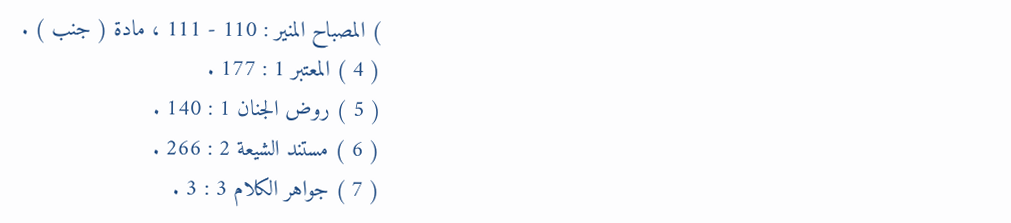) المصباح المنير : 110 - 111 ، مادة ( جنب ) .
( 4 ) المعتبر 1 : 177 .
( 5 ) روض الجنان 1 : 140 .
( 6 ) مستند الشيعة 2 : 266 .
( 7 ) جواهر الكلام 3 : 3 .